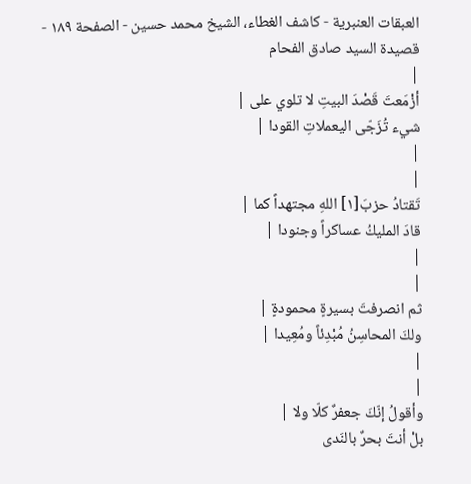العبقات العنبرية - كاشف الغطاء، الشيخ محمد حسين - الصفحة ١٨٩ - قصيدة السيد صادق الفحام
|
أزْمَعتَ قَصْدَ البيتِ لا تلوي على |
شيء تُزَجّى اليعملاتِ القودا |
|
|
تَقتادُ حزبَ[١] اللهِ مجتهداً كما |
قادَ المليكُ عساكراً وجنودا |
|
|
ثم انصرفتَ بسيرةٍ محمودةٍ |
ولكَ المحاسِنُ مُبْدِئاً ومُعِيدا |
|
|
وأقولُ إنّكَ جعفرٌ كلّا ولا |
بلْ أنتَ بحرٌ بالنَدى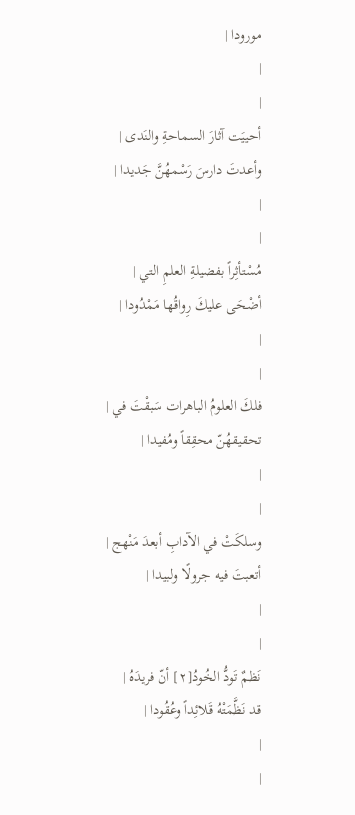مورودا |
|
|
أحييَت آثارَ السماحةِ والنَدى |
وأعدتَ دارسَ رَسْمهُنَّ جَديدا |
|
|
مُسْتأثِراً بفضيلةِ العلمِ التي |
أضْحَى عليكَ رِواقُها مَمْدُودا |
|
|
فلكَ العلومُ الباهرات سَبقْتَ في |
تحقيقهُنّ محقِقاً ومُفيدا |
|
|
وسلكَتْ في الآدابِ أبعدَ مَنْهج |
أتعبتَ فيه جرولًا ولبيدا |
|
|
نَظمٌ تَودُّ الخُودُ[٢] أنّ فريدَهُ |
قد نَظَّمَتْهُ قَلائِداً وعُقُودا |
|
|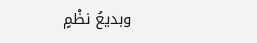وبديعُ نظْمٍ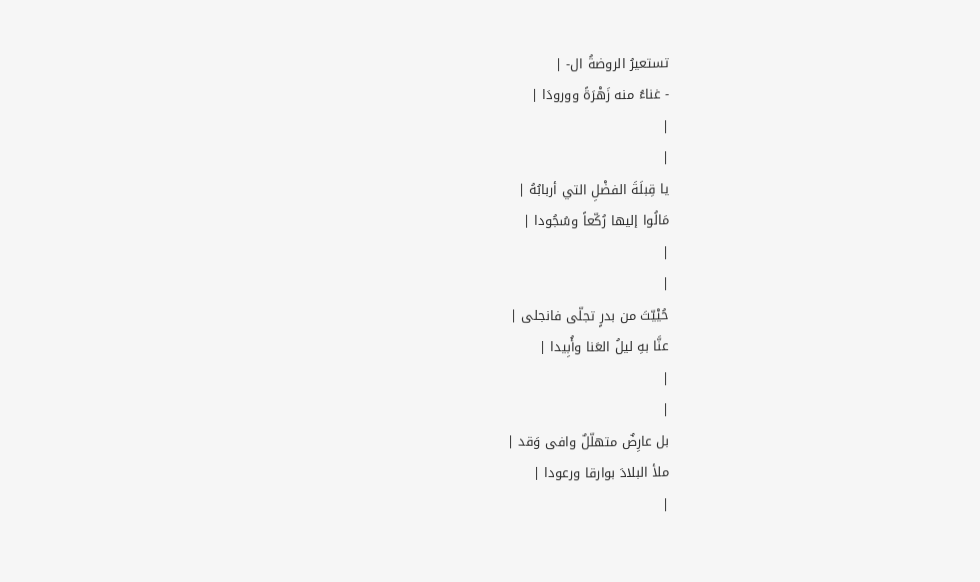تستعيرُ الروضةُ ال- |
- غناءُ منه زَهْرَةً وورودَا |
|
|
يا قِبلَةَ الفضْلِ التي أربابُهُ |
مَالُوا إليها رُكّعاً وسُجُودا |
|
|
حُيْيّتَ من بدرٍ تجلّى فانجلى |
عنَّا بهِ ليلُ العَنا وأُبِيدا |
|
|
بل عارِضٌ متهلّلٌ وافى وَقد |
ملأ البلادَ بوارقا ورعودا |
|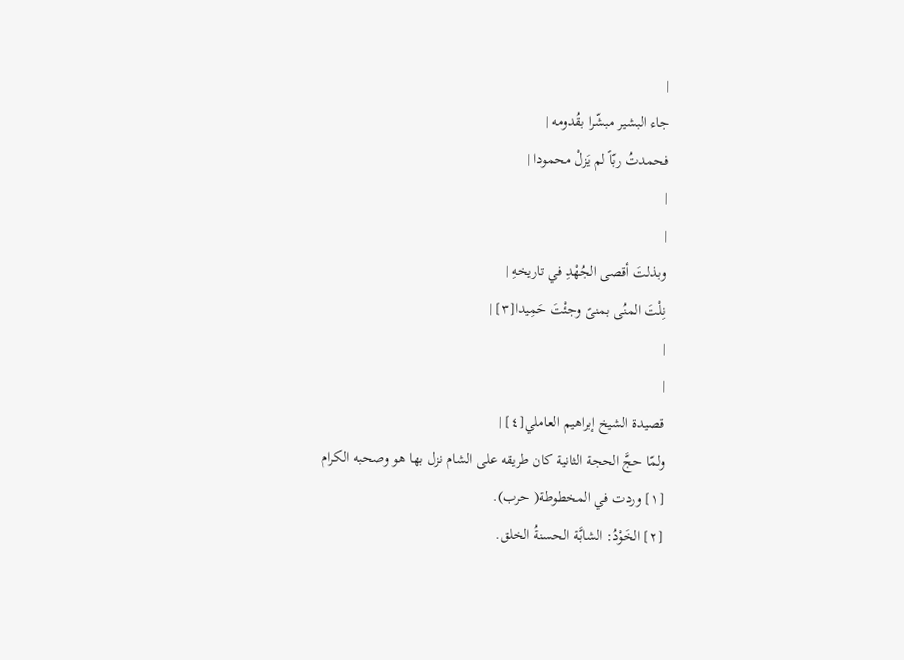|
جاء البشير مبشّرا بقُدومه |
فحمدتُ ربّاً لم يَزلْ محمودا |
|
|
وبذلتَ أقصى الجُهْدِ في تاريخهِ |
نِلْتَ المنُى بمنىً وجئْتَ حَمِيدا[٣] |
|
|
قصيدة الشيخ إبراهيم العاملي[٤] |
ولمّا حجَّ الحجة الثانية كان طريقه على الشام نزل بها هو وصحبه الكرام
[١] وردت في المخطوطة( حرب).
[٢] الخَوْدُ: الشابَّة الحسنةُ الخلق.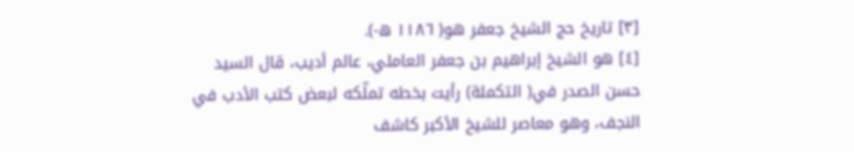[٣] تاريخ حج الشيخ جعفر هو( ١١٨٦ ه-).
[٤] هو الشيخ إبراهيم بن جعفر العاملي، عالم أديب، قال السيد حسن الصدر في( التكملة) رأيت بخطه تملّكه لبعض كتب الأدب في النجف، وهو معاصر للشيخ الأكبر كاشف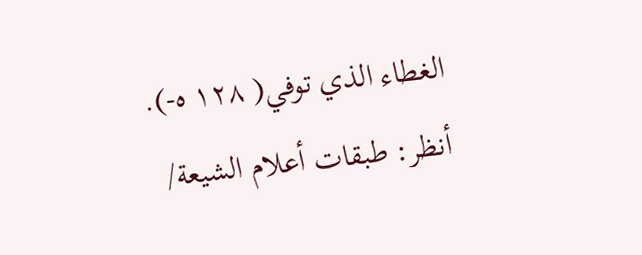الغطاء الذي توفي( ١٢٨ ه-).
أنظر: طبقات أعلام الشيعة/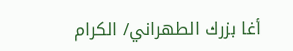أغا بزرك الطهراني/ الكرام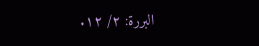البررة: ٢/ ١٢.